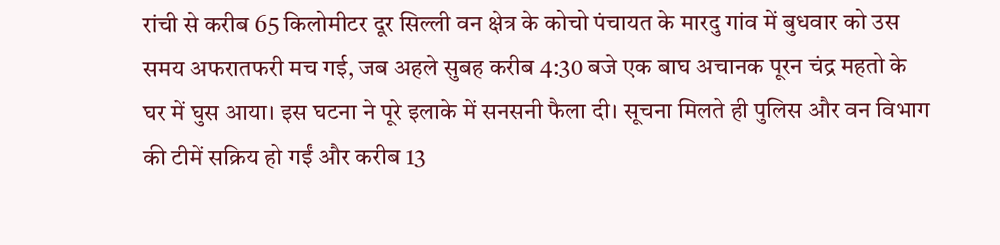रांची से करीब 65 किलोमीटर दूर सिल्ली वन क्षेत्र के कोचो पंचायत के मारदु गांव में बुधवार को उस समय अफरातफरी मच गई, जब अहले सुबह करीब 4:30 बजे एक बाघ अचानक पूरन चंद्र महतो के घर में घुस आया। इस घटना ने पूरे इलाके में सनसनी फैला दी। सूचना मिलते ही पुलिस और वन विभाग की टीमें सक्रिय हो गईं और करीब 13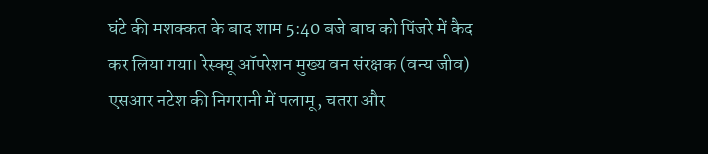घंटे की मशक्कत के बाद शाम 5:40 बजे बाघ को पिंजरे में कैद कर लिया गया। रेस्क्यू ऑपरेशन मुख्य वन संरक्षक (वन्य जीव) एसआर नटेश की निगरानी में पलामू, चतरा और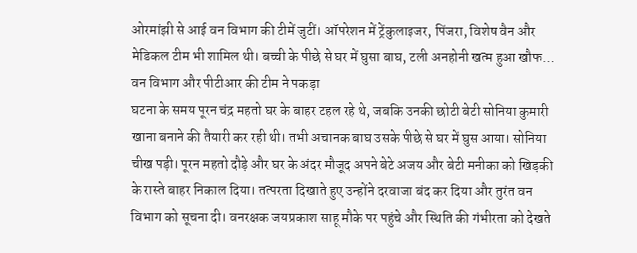ओरमांझी से आई वन विभाग की टीमें जुटीं। ऑपरेशन में ट्रेंकुलाइजर, पिंजरा, विशेष वैन और मेडिकल टीम भी शामिल थी। बच्ची के पीछे से घर में घुसा बाघ, टली अनहोनी खत्म हुआ खौफ… वन विभाग और पीटीआर की टीम ने पकड़ा
घटना के समय पूरन चंद्र महतो घर के बाहर टहल रहे थे, जबकि उनकी छोटी बेटी सोनिया कुमारी खाना बनाने की तैयारी कर रही थी। तभी अचानक बाघ उसके पीछे से घर में घुस आया। सोनिया चीख पड़ी। पूरन महतो दौड़े और घर के अंदर मौजूद अपने बेटे अजय और बेटी मनीका को खिड़की के रास्ते बाहर निकाल दिया। तत्परता दिखाते हुए उन्होंने दरवाजा बंद कर दिया और तुरंत वन विभाग को सूचना दी। वनरक्षक जयप्रकाश साहू मौके पर पहुंचे और स्थिति की गंभीरता को देखते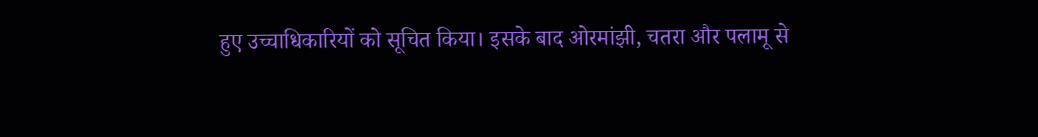हुए उच्चाधिकारियों को सूचित किया। इसके बाद ओरमांझी, चतरा और पलामू से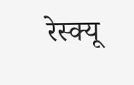रेस्क्यू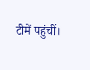टीमें पहुंचीं।